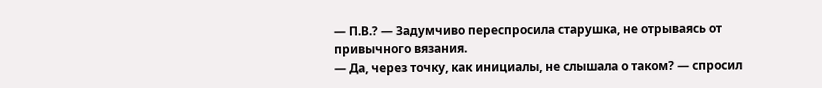— П.В.? — Задумчиво переспросила старушка, не отрываясь от привычного вязания.
— Да, через точку, как инициалы, не слышала о таком? — спросил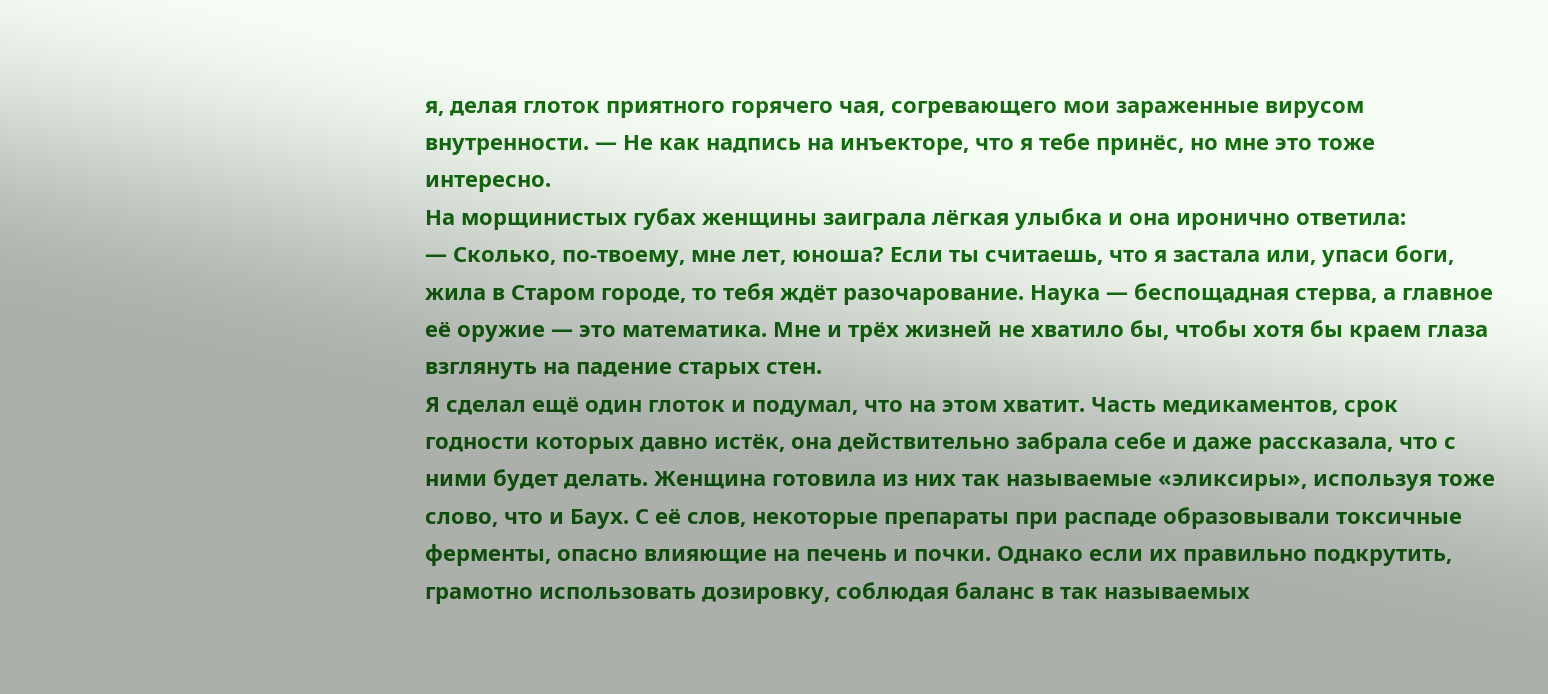я, делая глоток приятного горячего чая, согревающего мои зараженные вирусом внутренности. — Не как надпись на инъекторе, что я тебе принёс, но мне это тоже интересно.
На морщинистых губах женщины заиграла лёгкая улыбка и она иронично ответила:
— Сколько, по-твоему, мне лет, юноша? Если ты считаешь, что я застала или, упаси боги, жила в Старом городе, то тебя ждёт разочарование. Наука — беспощадная стерва, а главное её оружие — это математика. Мне и трёх жизней не хватило бы, чтобы хотя бы краем глаза взглянуть на падение старых стен.
Я сделал ещё один глоток и подумал, что на этом хватит. Часть медикаментов, срок годности которых давно истёк, она действительно забрала себе и даже рассказала, что с ними будет делать. Женщина готовила из них так называемые «эликсиры», используя тоже слово, что и Баух. С её слов, некоторые препараты при распаде образовывали токсичные ферменты, опасно влияющие на печень и почки. Однако если их правильно подкрутить, грамотно использовать дозировку, соблюдая баланс в так называемых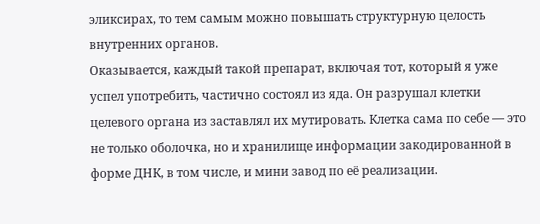эликсирах, то тем самым можно повышать структурную целость внутренних органов.
Оказывается, каждый такой препарат, включая тот, который я уже успел употребить, частично состоял из яда. Он разрушал клетки целевого органа из заставлял их мутировать. Клетка сама по себе — это не только оболочка, но и хранилище информации закодированной в форме ДНК, в том числе, и мини завод по её реализации.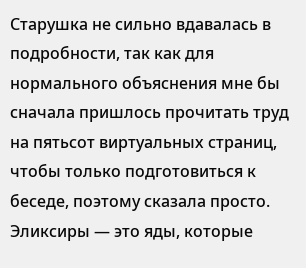Старушка не сильно вдавалась в подробности, так как для нормального объяснения мне бы сначала пришлось прочитать труд на пятьсот виртуальных страниц, чтобы только подготовиться к беседе, поэтому сказала просто. Эликсиры — это яды, которые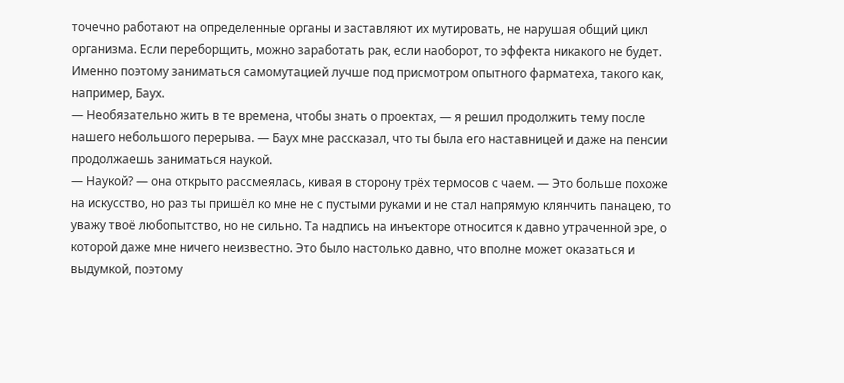точечно работают на определенные органы и заставляют их мутировать, не нарушая общий цикл организма. Если переборщить, можно заработать рак, если наоборот, то эффекта никакого не будет. Именно поэтому заниматься самомутацией лучше под присмотром опытного фарматеха, такого как, например, Баух.
— Необязательно жить в те времена, чтобы знать о проектах, — я решил продолжить тему после нашего небольшого перерыва. — Баух мне рассказал, что ты была его наставницей и даже на пенсии продолжаешь заниматься наукой.
— Наукой? — она открыто рассмеялась, кивая в сторону трёх термосов с чаем. — Это больше похоже на искусство, но раз ты пришёл ко мне не с пустыми руками и не стал напрямую клянчить панацею, то уважу твоё любопытство, но не сильно. Та надпись на инъекторе относится к давно утраченной эре, о которой даже мне ничего неизвестно. Это было настолько давно, что вполне может оказаться и выдумкой, поэтому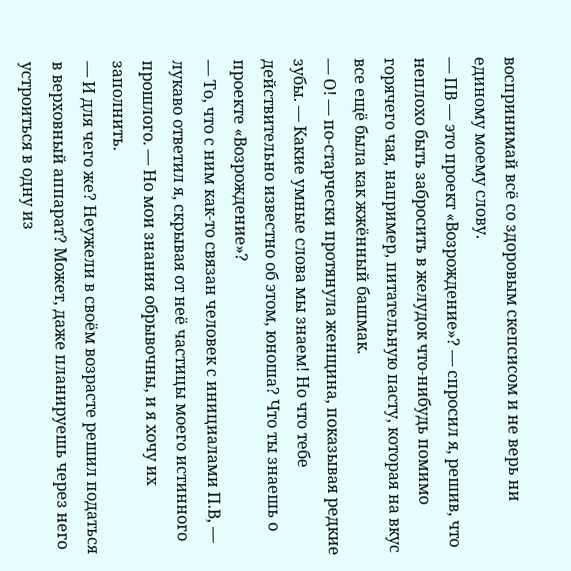воспринимай всё со здоровым скепсисом и не верь ни единому моему слову.
— ПВ — это проект «Возрождение»? — спросил я, решив, что неплохо быть забросить в желудок что-нибудь помимо горячего чая, например, питательную пасту, которая на вкус все ещё была как жжённый башмак.
— О! — по-старчески протянула женщина, показывая редкие зубы. — Какие умные слова мы знаем! Но что тебе действительно известно об этом, юноша? Что ты знаешь о проекте «Возрождение»?
— То, что с ним как-то связан человек с инициалами П.В, — лукаво ответил я, скрывая от неё частицы моего истинного прошлого. — Но мои знания обрывочны, и я хочу их заполнить.
— И для чего же? Неужели в своём возрасте решил податься в верховный аппарат? Может, даже планируешь через него устроиться в одну из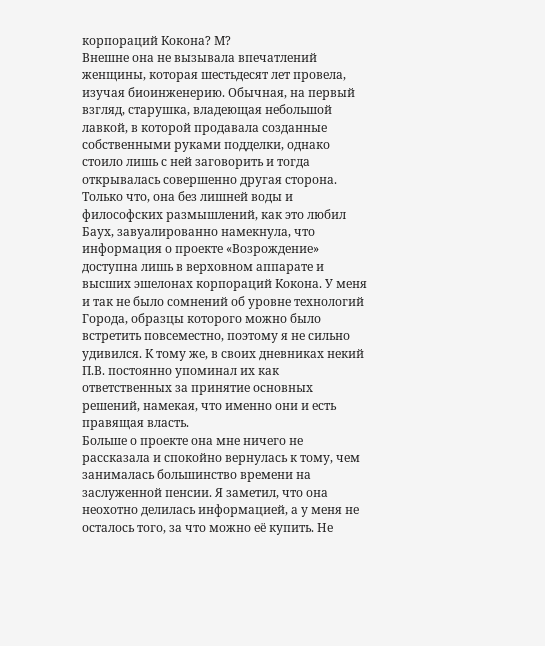корпораций Кокона? М?
Внешне она не вызывала впечатлений женщины, которая шестьдесят лет провела, изучая биоинженерию. Обычная, на первый взгляд, старушка, владеющая небольшой лавкой, в которой продавала созданные собственными руками подделки, однако стоило лишь с ней заговорить и тогда открывалась совершенно другая сторона.
Только что, она без лишней воды и философских размышлений, как это любил Баух, завуалированно намекнула, что информация о проекте «Возрождение» доступна лишь в верховном аппарате и высших эшелонах корпораций Кокона. У меня и так не было сомнений об уровне технологий Города, образцы которого можно было встретить повсеместно, поэтому я не сильно удивился. К тому же, в своих дневниках некий П.В. постоянно упоминал их как ответственных за принятие основных решений, намекая, что именно они и есть правящая власть.
Больше о проекте она мне ничего не рассказала и спокойно вернулась к тому, чем занималась большинство времени на заслуженной пенсии. Я заметил, что она неохотно делилась информацией, а у меня не осталось того, за что можно её купить. Не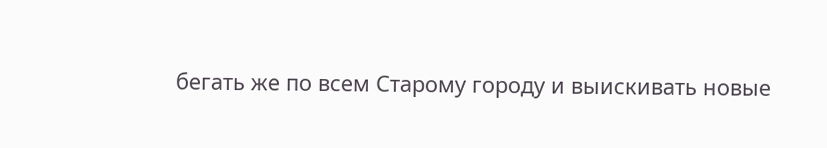бегать же по всем Старому городу и выискивать новые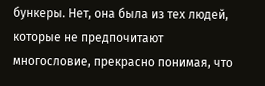бункеры. Нет, она была из тех людей, которые не предпочитают многословие, прекрасно понимая, что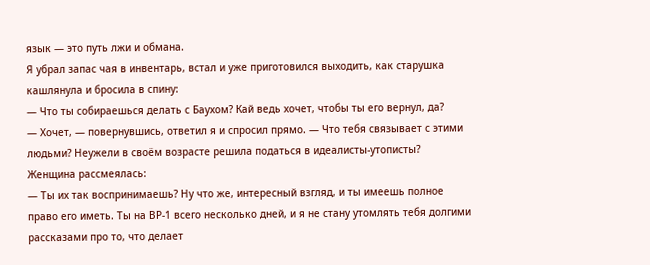язык — это путь лжи и обмана.
Я убрал запас чая в инвентарь, встал и уже приготовился выходить, как старушка кашлянула и бросила в спину:
— Что ты собираешься делать с Баухом? Кай ведь хочет, чтобы ты его вернул, да?
— Хочет, — повернувшись, ответил я и спросил прямо. — Что тебя связывает с этими людьми? Неужели в своём возрасте решила податься в идеалисты-утописты?
Женщина рассмеялась:
— Ты их так воспринимаешь? Ну что же, интересный взгляд, и ты имеешь полное право его иметь. Ты на ВР-1 всего несколько дней, и я не стану утомлять тебя долгими рассказами про то, что делает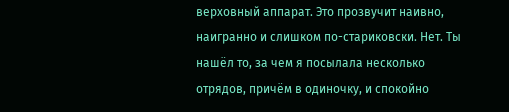верховный аппарат. Это прозвучит наивно, наигранно и слишком по-стариковски. Нет. Ты нашёл то, за чем я посылала несколько отрядов, причём в одиночку, и спокойно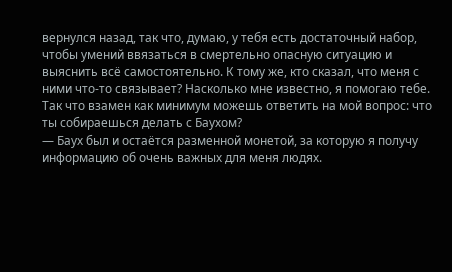вернулся назад, так что, думаю, у тебя есть достаточный набор, чтобы умений ввязаться в смертельно опасную ситуацию и выяснить всё самостоятельно. К тому же, кто сказал, что меня с ними что-то связывает? Насколько мне известно, я помогаю тебе. Так что взамен как минимум можешь ответить на мой вопрос: что ты собираешься делать с Баухом?
— Баух был и остаётся разменной монетой, за которую я получу информацию об очень важных для меня людях.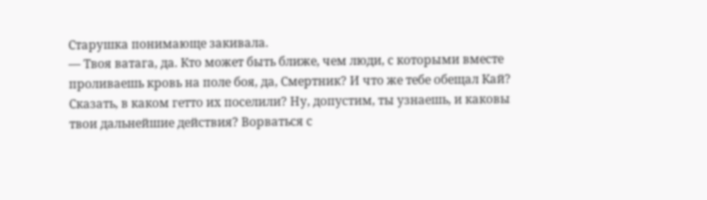Старушка понимающе закивала.
— Твоя ватага, да. Кто может быть ближе, чем люди, с которыми вместе проливаешь кровь на поле боя, да, Смертник? И что же тебе обещал Кай? Сказать, в каком гетто их поселили? Ну, допустим, ты узнаешь, и каковы твои дальнейшие действия? Ворваться с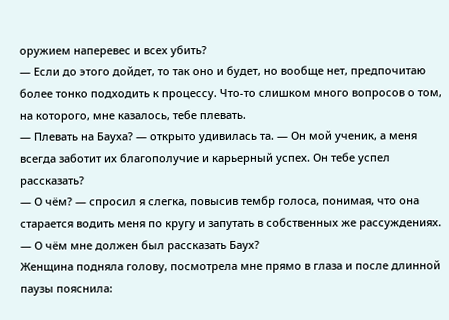оружием наперевес и всех убить?
— Если до этого дойдет, то так оно и будет, но вообще нет, предпочитаю более тонко подходить к процессу. Что-то слишком много вопросов о том, на которого, мне казалось, тебе плевать.
— Плевать на Бауха? — открыто удивилась та. — Он мой ученик, а меня всегда заботит их благополучие и карьерный успех. Он тебе успел рассказать?
— О чём? — спросил я слегка, повысив тембр голоса, понимая, что она старается водить меня по кругу и запутать в собственных же рассуждениях. — О чём мне должен был рассказать Баух?
Женщина подняла голову, посмотрела мне прямо в глаза и после длинной паузы пояснила: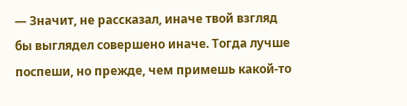— Значит, не рассказал, иначе твой взгляд бы выглядел совершено иначе. Тогда лучше поспеши, но прежде, чем примешь какой-то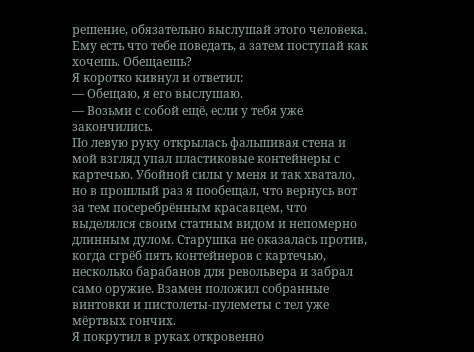решение, обязательно выслушай этого человека. Ему есть что тебе поведать, а затем поступай как хочешь. Обещаешь?
Я коротко кивнул и ответил:
— Обещаю, я его выслушаю.
— Возьми с собой ещё, если у тебя уже закончились.
По левую руку открылась фальшивая стена и мой взгляд упал пластиковые контейнеры с картечью. Убойной силы у меня и так хватало, но в прошлый раз я пообещал, что вернусь вот за тем посеребрённым красавцем, что выделялся своим статным видом и непомерно длинным дулом. Старушка не оказалась против, когда сгрёб пять контейнеров с картечью, несколько барабанов для револьвера и забрал само оружие. Взамен положил собранные винтовки и пистолеты-пулеметы с тел уже мёртвых гончих.
Я покрутил в руках откровенно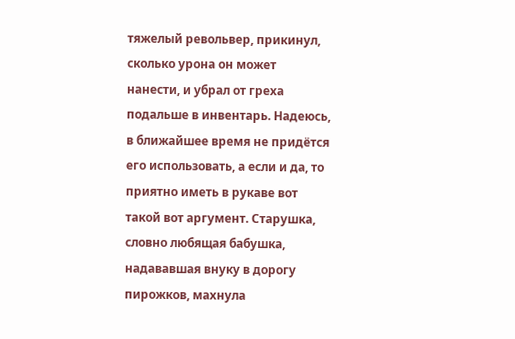тяжелый револьвер, прикинул, сколько урона он может нанести, и убрал от греха подальше в инвентарь. Надеюсь, в ближайшее время не придётся его использовать, а если и да, то приятно иметь в рукаве вот такой вот аргумент. Старушка, словно любящая бабушка, надававшая внуку в дорогу пирожков, махнула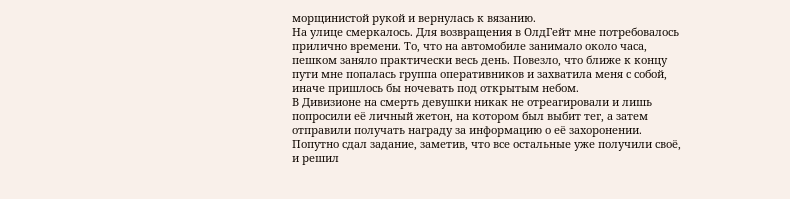морщинистой рукой и вернулась к вязанию.
На улице смеркалось. Для возвращения в ОлдГейт мне потребовалось прилично времени. То, что на автомобиле занимало около часа, пешком заняло практически весь день. Повезло, что ближе к концу пути мне попалась группа оперативников и захватила меня с собой, иначе пришлось бы ночевать под открытым небом.
В Дивизионе на смерть девушки никак не отреагировали и лишь попросили её личный жетон, на котором был выбит тег, а затем отправили получать награду за информацию о её захоронении. Попутно сдал задание, заметив, что все остальные уже получили своё, и решил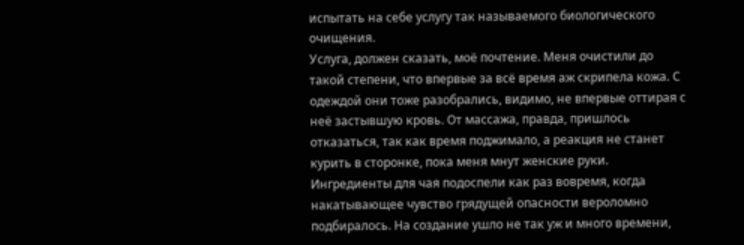испытать на себе услугу так называемого биологического очищения.
Услуга, должен сказать, моё почтение. Меня очистили до такой степени, что впервые за всё время аж скрипела кожа. С одеждой они тоже разобрались, видимо, не впервые оттирая с неё застывшую кровь. От массажа, правда, пришлось отказаться, так как время поджимало, а реакция не станет курить в сторонке, пока меня мнут женские руки.
Ингредиенты для чая подоспели как раз вовремя, когда накатывающее чувство грядущей опасности вероломно подбиралось. На создание ушло не так уж и много времени,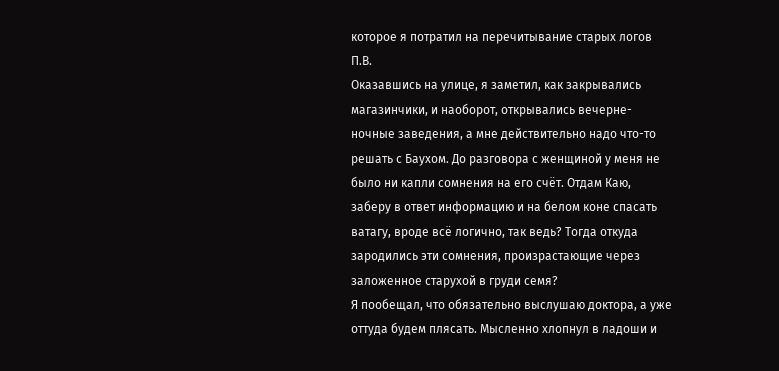которое я потратил на перечитывание старых логов П.В.
Оказавшись на улице, я заметил, как закрывались магазинчики, и наоборот, открывались вечерне-ночные заведения, а мне действительно надо что-то решать с Баухом. До разговора с женщиной у меня не было ни капли сомнения на его счёт. Отдам Каю, заберу в ответ информацию и на белом коне спасать ватагу, вроде всё логично, так ведь? Тогда откуда зародились эти сомнения, произрастающие через заложенное старухой в груди семя?
Я пообещал, что обязательно выслушаю доктора, а уже оттуда будем плясать. Мысленно хлопнул в ладоши и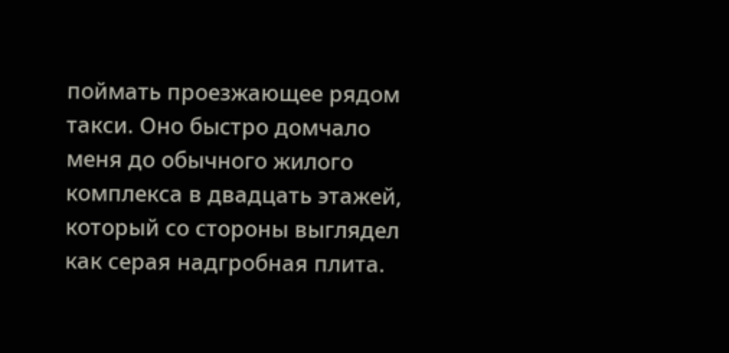поймать проезжающее рядом такси. Оно быстро домчало меня до обычного жилого комплекса в двадцать этажей, который со стороны выглядел как серая надгробная плита.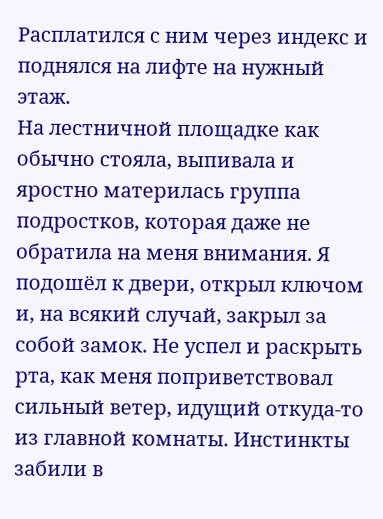Расплатился с ним через индекс и поднялся на лифте на нужный этаж.
На лестничной площадке как обычно стояла, выпивала и яростно материлась группа подростков, которая даже не обратила на меня внимания. Я подошёл к двери, открыл ключом и, на всякий случай, закрыл за собой замок. Не успел и раскрыть рта, как меня поприветствовал сильный ветер, идущий откуда-то из главной комнаты. Инстинкты забили в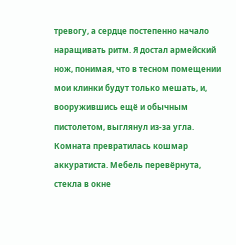тревогу, а сердце постепенно начало наращивать ритм. Я достал армейский нож, понимая, что в тесном помещении мои клинки будут только мешать, и, вооружившись ещё и обычным пистолетом, выглянул из-за угла.
Комната превратилась кошмар аккуратиста. Мебель перевёрнута, стекла в окне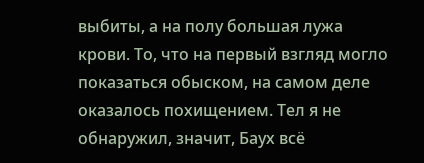выбиты, а на полу большая лужа крови. То, что на первый взгляд могло показаться обыском, на самом деле оказалось похищением. Тел я не обнаружил, значит, Баух всё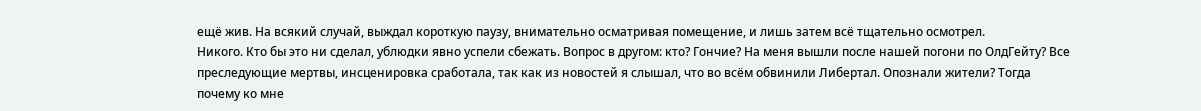ещё жив. На всякий случай, выждал короткую паузу, внимательно осматривая помещение, и лишь затем всё тщательно осмотрел.
Никого. Кто бы это ни сделал, ублюдки явно успели сбежать. Вопрос в другом: кто? Гончие? На меня вышли после нашей погони по ОлдГейту? Все преследующие мертвы, инсценировка сработала, так как из новостей я слышал, что во всём обвинили Либертал. Опознали жители? Тогда почему ко мне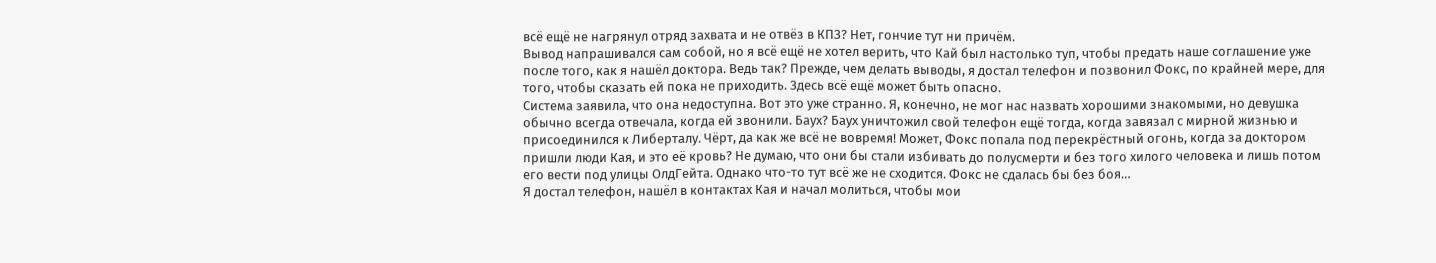всё ещё не нагрянул отряд захвата и не отвёз в КПЗ? Нет, гончие тут ни причём.
Вывод напрашивался сам собой, но я всё ещё не хотел верить, что Кай был настолько туп, чтобы предать наше соглашение уже после того, как я нашёл доктора. Ведь так? Прежде, чем делать выводы, я достал телефон и позвонил Фокс, по крайней мере, для того, чтобы сказать ей пока не приходить. Здесь всё ещё может быть опасно.
Система заявила, что она недоступна. Вот это уже странно. Я, конечно, не мог нас назвать хорошими знакомыми, но девушка обычно всегда отвечала, когда ей звонили. Баух? Баух уничтожил свой телефон ещё тогда, когда завязал с мирной жизнью и присоединился к Либерталу. Чёрт, да как же всё не вовремя! Может, Фокс попала под перекрёстный огонь, когда за доктором пришли люди Кая, и это её кровь? Не думаю, что они бы стали избивать до полусмерти и без того хилого человека и лишь потом его вести под улицы ОлдГейта. Однако что-то тут всё же не сходится. Фокс не сдалась бы без боя…
Я достал телефон, нашёл в контактах Кая и начал молиться, чтобы мои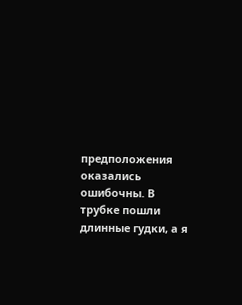предположения оказались ошибочны. В трубке пошли длинные гудки, а я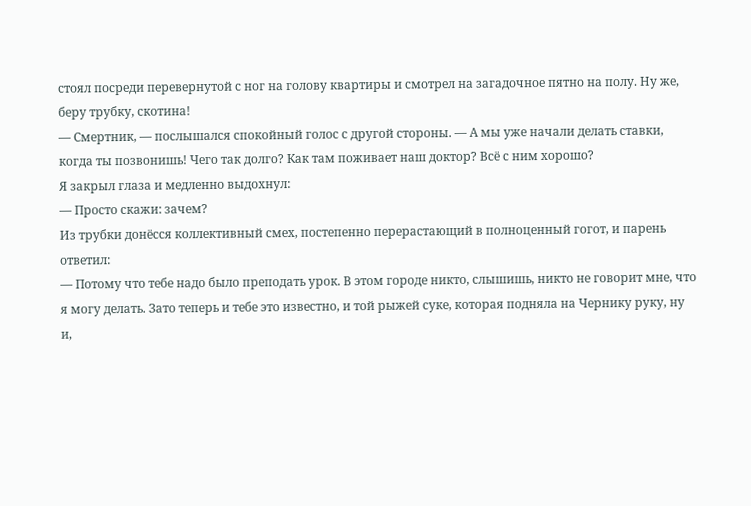стоял посреди перевернутой с ног на голову квартиры и смотрел на загадочное пятно на полу. Ну же, беру трубку, скотина!
— Смертник, — послышался спокойный голос с другой стороны. — А мы уже начали делать ставки, когда ты позвонишь! Чего так долго? Как там поживает наш доктор? Всё с ним хорошо?
Я закрыл глаза и медленно выдохнул:
— Просто скажи: зачем?
Из трубки донёсся коллективный смех, постепенно перерастающий в полноценный гогот, и парень ответил:
— Потому что тебе надо было преподать урок. В этом городе никто, слышишь, никто не говорит мне, что я могу делать. Зато теперь и тебе это известно, и той рыжей суке, которая подняла на Чернику руку, ну и,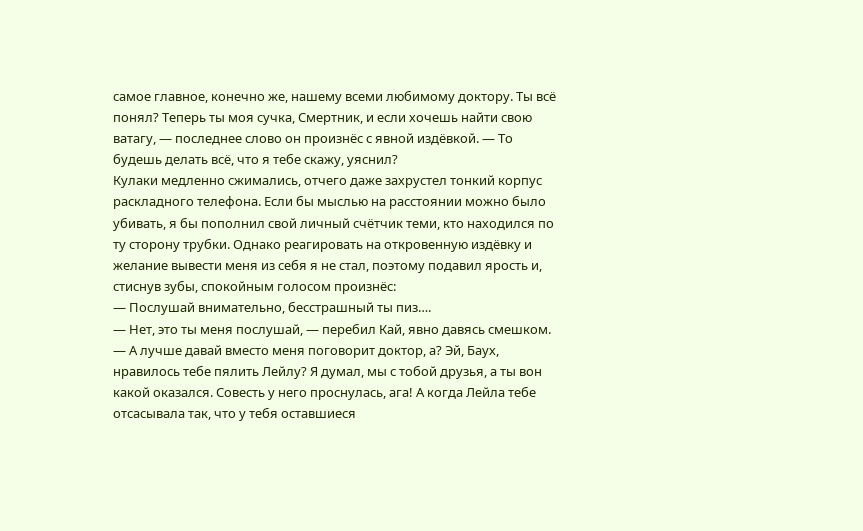самое главное, конечно же, нашему всеми любимому доктору. Ты всё понял? Теперь ты моя сучка, Смертник, и если хочешь найти свою ватагу, — последнее слово он произнёс с явной издёвкой. — То будешь делать всё, что я тебе скажу, уяснил?
Кулаки медленно сжимались, отчего даже захрустел тонкий корпус раскладного телефона. Если бы мыслью на расстоянии можно было убивать, я бы пополнил свой личный счётчик теми, кто находился по ту сторону трубки. Однако реагировать на откровенную издёвку и желание вывести меня из себя я не стал, поэтому подавил ярость и, стиснув зубы, спокойным голосом произнёс:
— Послушай внимательно, бесстрашный ты пиз….
— Нет, это ты меня послушай, — перебил Кай, явно давясь смешком. — А лучше давай вместо меня поговорит доктор, а? Эй, Баух, нравилось тебе пялить Лейлу? Я думал, мы с тобой друзья, а ты вон какой оказался. Совесть у него проснулась, ага! А когда Лейла тебе отсасывала так, что у тебя оставшиеся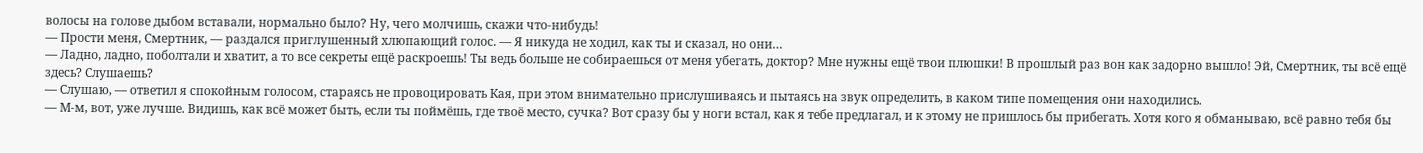волосы на голове дыбом вставали, нормально было? Ну, чего молчишь, скажи что-нибудь!
— Прости меня, Смертник, — раздался приглушенный хлюпающий голос. — Я никуда не ходил, как ты и сказал, но они…
— Ладно, ладно, поболтали и хватит, а то все секреты ещё раскроешь! Ты ведь больше не собираешься от меня убегать, доктор? Мне нужны ещё твои плюшки! В прошлый раз вон как задорно вышло! Эй, Смертник, ты всё ещё здесь? Слушаешь?
— Слушаю, — ответил я спокойным голосом, стараясь не провоцировать Кая, при этом внимательно прислушиваясь и пытаясь на звук определить, в каком типе помещения они находились.
— М-м, вот, уже лучше. Видишь, как всё может быть, если ты поймёшь, где твоё место, сучка? Вот сразу бы у ноги встал, как я тебе предлагал, и к этому не пришлось бы прибегать. Хотя кого я обманываю, всё равно тебя бы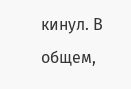кинул. В общем,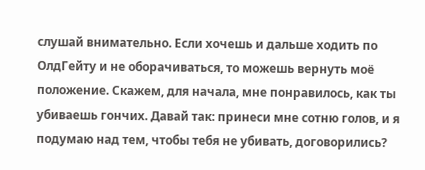слушай внимательно. Если хочешь и дальше ходить по ОлдГейту и не оборачиваться, то можешь вернуть моё положение. Скажем, для начала, мне понравилось, как ты убиваешь гончих. Давай так: принеси мне сотню голов, и я подумаю над тем, чтобы тебя не убивать, договорились?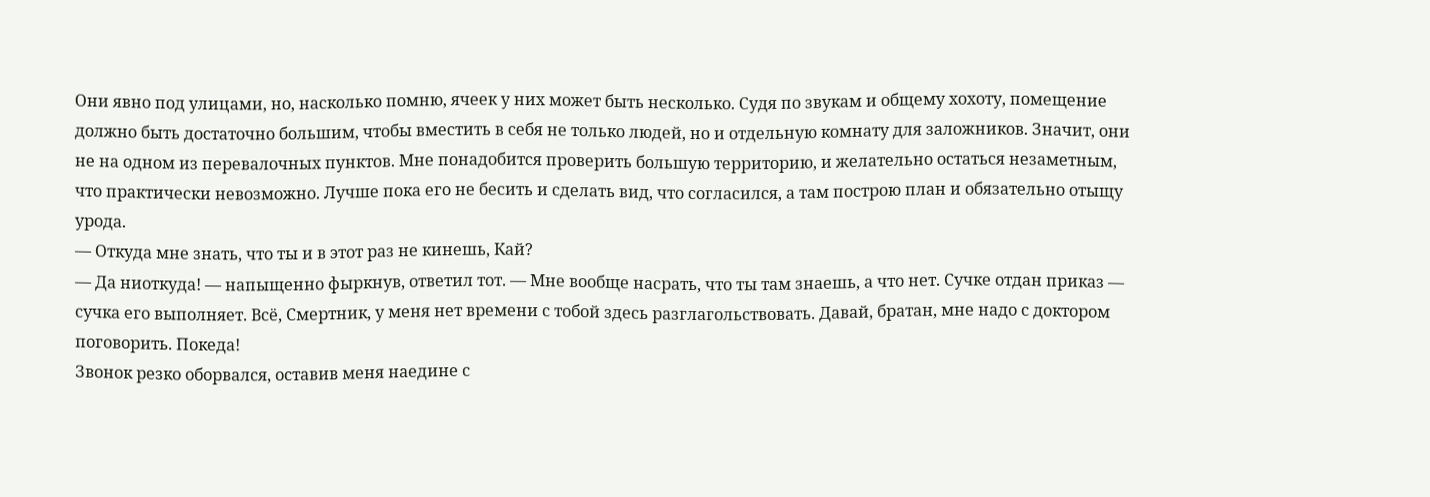Они явно под улицами, но, насколько помню, ячеек у них может быть несколько. Судя по звукам и общему хохоту, помещение должно быть достаточно большим, чтобы вместить в себя не только людей, но и отдельную комнату для заложников. Значит, они не на одном из перевалочных пунктов. Мне понадобится проверить большую территорию, и желательно остаться незаметным, что практически невозможно. Лучше пока его не бесить и сделать вид, что согласился, а там построю план и обязательно отыщу урода.
— Откуда мне знать, что ты и в этот раз не кинешь, Кай?
— Да ниоткуда! — напыщенно фыркнув, ответил тот. — Мне вообще насрать, что ты там знаешь, а что нет. Сучке отдан приказ — сучка его выполняет. Всё, Смертник, у меня нет времени с тобой здесь разглагольствовать. Давай, братан, мне надо с доктором поговорить. Покеда!
Звонок резко оборвался, оставив меня наедине с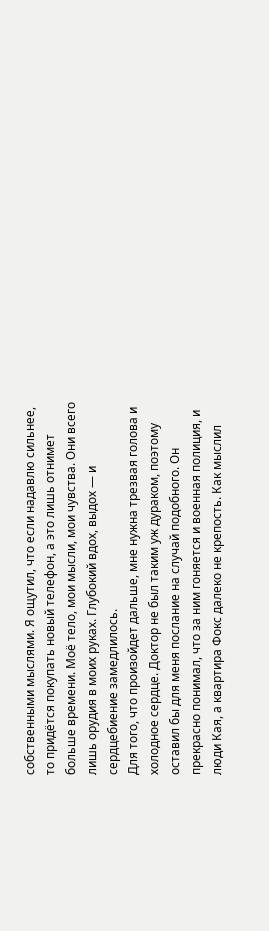собственными мыслями. Я ощутил, что если надавлю сильнее, то придётся покупать новый телефон, а это лишь отнимет больше времени. Моё тело, мои мысли, мои чувства. Они всего лишь орудия в моих руках. Глубокий вдох, выдох — и сердцебиение замедлилось.
Для того, что произойдет дальше, мне нужна трезвая голова и холодное сердце. Доктор не был таким уж дураком, поэтому оставил бы для меня послание на случай подобного. Он прекрасно понимал, что за ним гоняется и военная полиция, и люди Кая, а квартира Фокс далеко не крепость. Как мыслил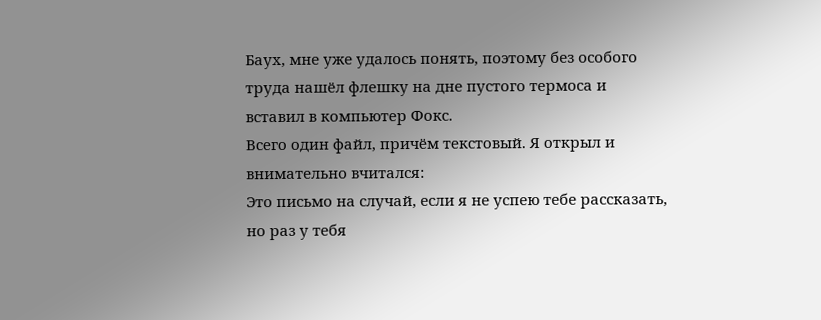Баух, мне уже удалось понять, поэтому без особого труда нашёл флешку на дне пустого термоса и вставил в компьютер Фокс.
Всего один файл, причём текстовый. Я открыл и внимательно вчитался:
Это письмо на случай, если я не успею тебе рассказать, но раз у тебя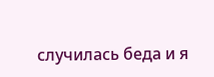случилась беда и я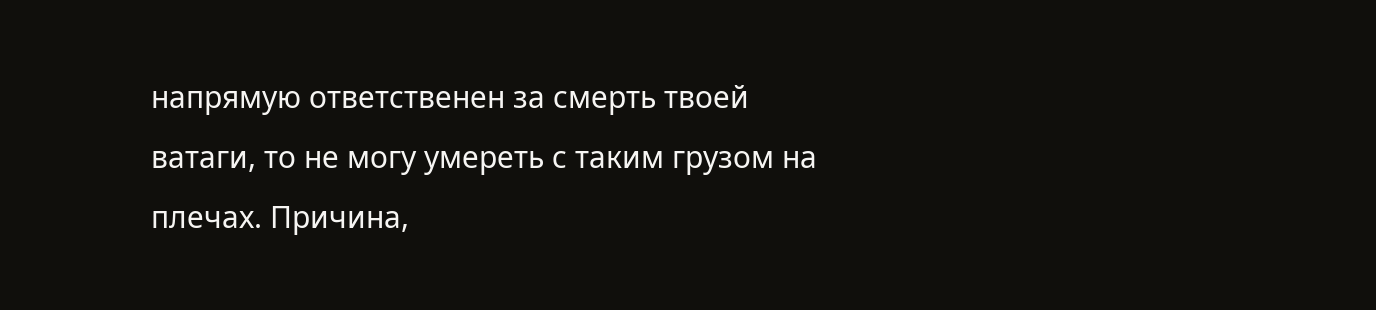напрямую ответственен за смерть твоей ватаги, то не могу умереть с таким грузом на плечах. Причина,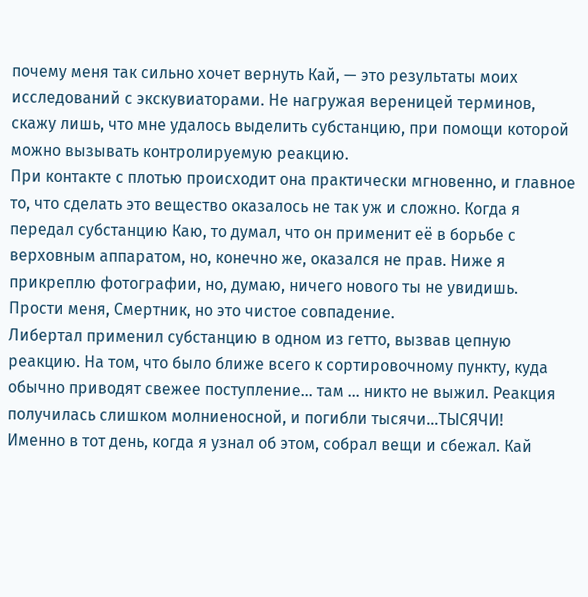почему меня так сильно хочет вернуть Кай, — это результаты моих исследований с экскувиаторами. Не нагружая вереницей терминов, скажу лишь, что мне удалось выделить субстанцию, при помощи которой можно вызывать контролируемую реакцию.
При контакте с плотью происходит она практически мгновенно, и главное то, что сделать это вещество оказалось не так уж и сложно. Когда я передал субстанцию Каю, то думал, что он применит её в борьбе с верховным аппаратом, но, конечно же, оказался не прав. Ниже я прикреплю фотографии, но, думаю, ничего нового ты не увидишь. Прости меня, Смертник, но это чистое совпадение.
Либертал применил субстанцию в одном из гетто, вызвав цепную реакцию. На том, что было ближе всего к сортировочному пункту, куда обычно приводят свежее поступление… там … никто не выжил. Реакция получилась слишком молниеносной, и погибли тысячи…ТЫСЯЧИ!
Именно в тот день, когда я узнал об этом, собрал вещи и сбежал. Кай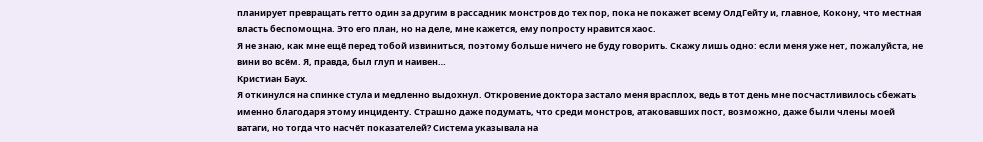планирует превращать гетто один за другим в рассадник монстров до тех пор, пока не покажет всему ОлдГейту и, главное, Кокону, что местная власть беспомощна. Это его план, но на деле, мне кажется, ему попросту нравится хаос.
Я не знаю, как мне ещё перед тобой извиниться, поэтому больше ничего не буду говорить. Скажу лишь одно: если меня уже нет, пожалуйста, не вини во всём. Я, правда, был глуп и наивен…
Кристиан Баух.
Я откинулся на спинке стула и медленно выдохнул. Откровение доктора застало меня врасплох, ведь в тот день мне посчастливилось сбежать именно благодаря этому инциденту. Страшно даже подумать, что среди монстров, атаковавших пост, возможно, даже были члены моей ватаги, но тогда что насчёт показателей? Система указывала на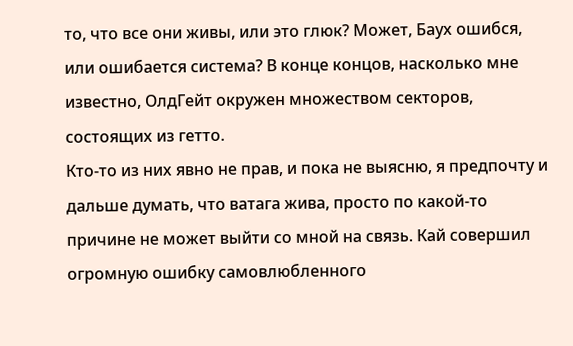то, что все они живы, или это глюк? Может, Баух ошибся, или ошибается система? В конце концов, насколько мне известно, ОлдГейт окружен множеством секторов, состоящих из гетто.
Кто-то из них явно не прав, и пока не выясню, я предпочту и дальше думать, что ватага жива, просто по какой-то причине не может выйти со мной на связь. Кай совершил огромную ошибку самовлюбленного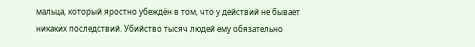мальца, который яростно убеждён в том, что у действий не бывает никаких последствий. Убийство тысяч людей ему обязательно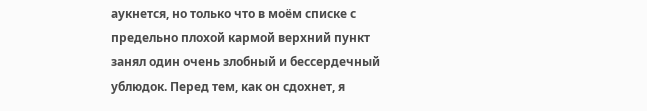аукнется, но только что в моём списке с предельно плохой кармой верхний пункт занял один очень злобный и бессердечный ублюдок. Перед тем, как он сдохнет, я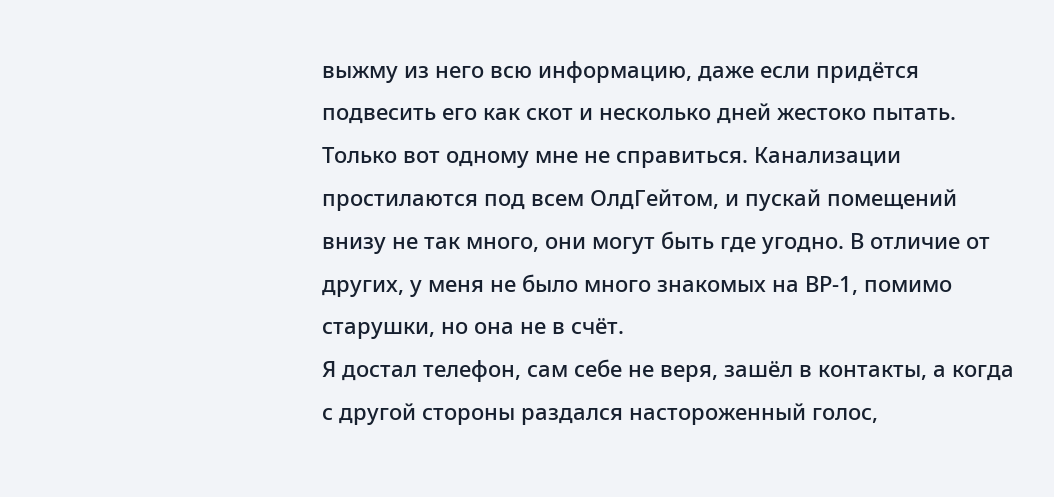выжму из него всю информацию, даже если придётся подвесить его как скот и несколько дней жестоко пытать.
Только вот одному мне не справиться. Канализации простилаются под всем ОлдГейтом, и пускай помещений внизу не так много, они могут быть где угодно. В отличие от других, у меня не было много знакомых на ВР-1, помимо старушки, но она не в счёт.
Я достал телефон, сам себе не веря, зашёл в контакты, а когда с другой стороны раздался настороженный голос,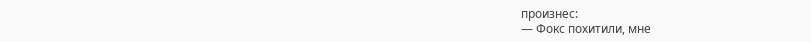произнес:
— Фокс похитили, мне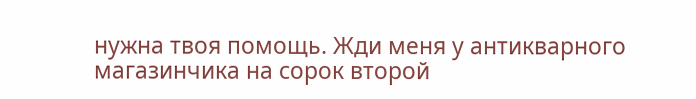нужна твоя помощь. Жди меня у антикварного магазинчика на сорок второй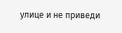улице и не приведи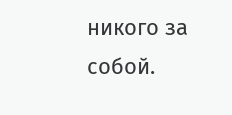никого за собой.